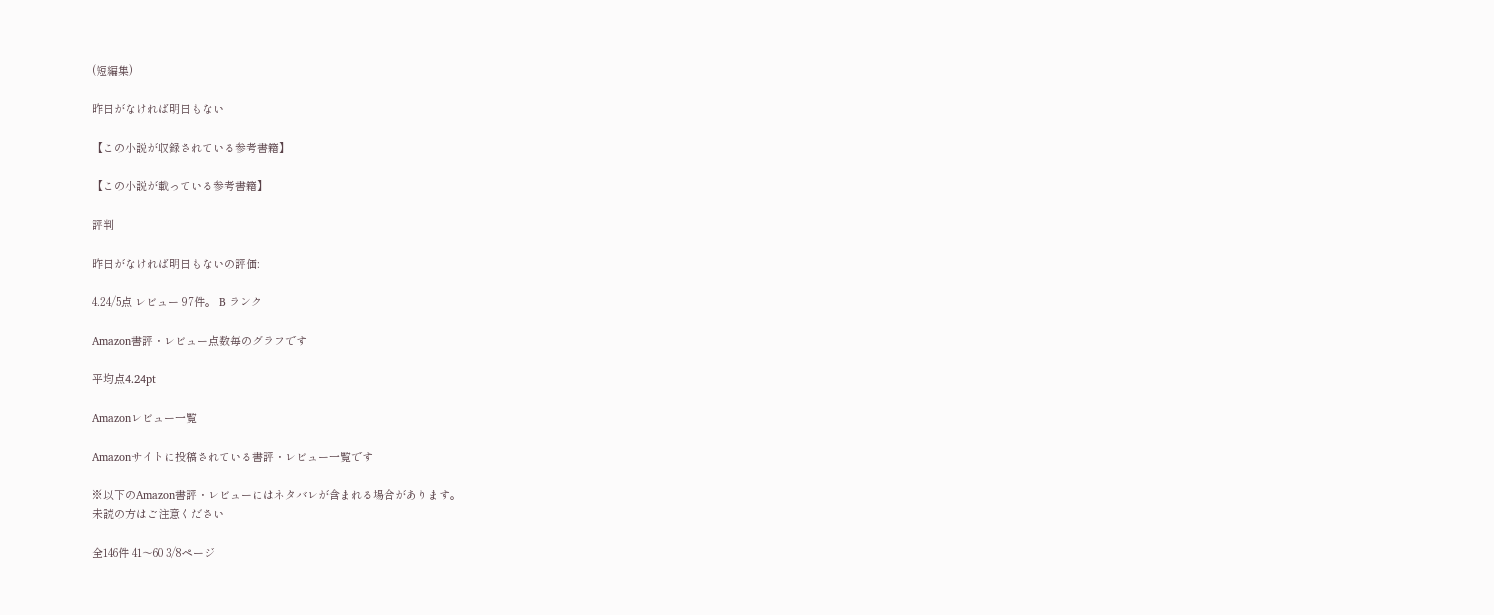(短編集)

昨日がなければ明日もない

【この小説が収録されている参考書籍】

【この小説が載っている参考書籍】

評判

昨日がなければ明日もないの評価:

4.24/5点 レビュー 97件。 B ランク

Amazon書評・レビュー点数毎のグラフです

平均点4.24pt

Amazonレビュー一覧

Amazonサイトに投稿されている書評・レビュー一覧です

※以下のAmazon書評・レビューにはネタバレが含まれる場合があります。
未読の方はご注意ください

全146件 41〜60 3/8ページ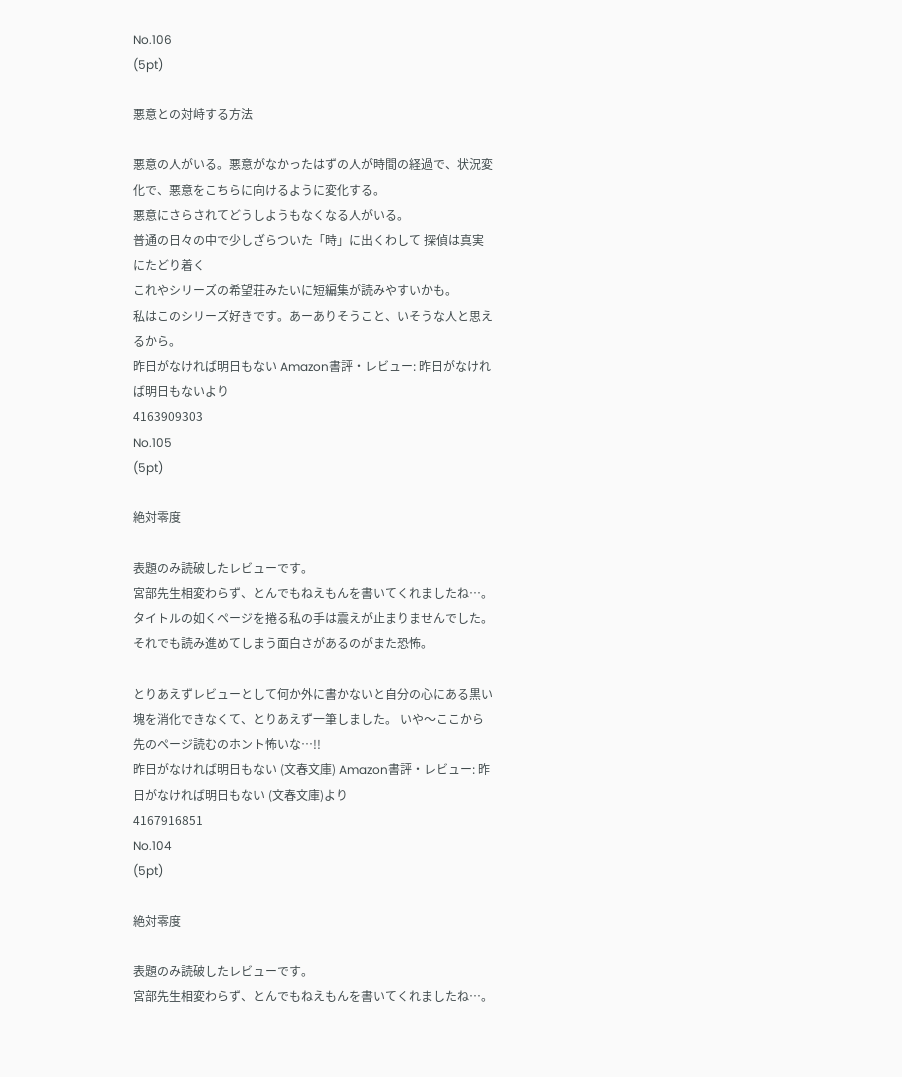No.106
(5pt)

悪意との対峙する方法

悪意の人がいる。悪意がなかったはずの人が時間の経過で、状況変化で、悪意をこちらに向けるように変化する。
悪意にさらされてどうしようもなくなる人がいる。
普通の日々の中で少しざらついた「時」に出くわして 探偵は真実にたどり着く
これやシリーズの希望荘みたいに短編集が読みやすいかも。
私はこのシリーズ好きです。あーありそうこと、いそうな人と思えるから。
昨日がなければ明日もない Amazon書評・レビュー: 昨日がなければ明日もないより
4163909303
No.105
(5pt)

絶対零度

表題のみ読破したレビューです。
宮部先生相変わらず、とんでもねえもんを書いてくれましたね…。 タイトルの如くページを捲る私の手は震えが止まりませんでした。それでも読み進めてしまう面白さがあるのがまた恐怖。

とりあえずレビューとして何か外に書かないと自分の心にある黒い塊を消化できなくて、とりあえず一筆しました。 いや〜ここから先のページ読むのホント怖いな…!!
昨日がなければ明日もない (文春文庫) Amazon書評・レビュー: 昨日がなければ明日もない (文春文庫)より
4167916851
No.104
(5pt)

絶対零度

表題のみ読破したレビューです。
宮部先生相変わらず、とんでもねえもんを書いてくれましたね…。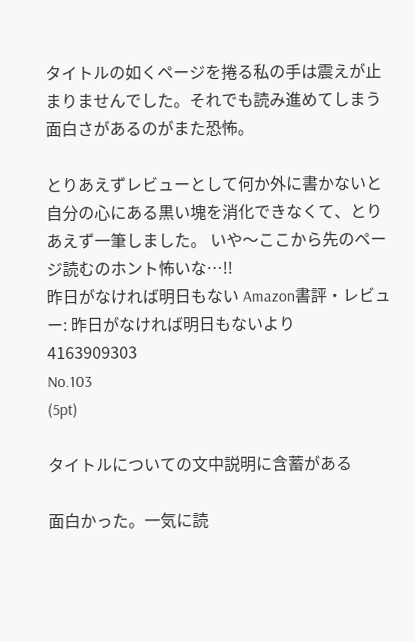タイトルの如くページを捲る私の手は震えが止まりませんでした。それでも読み進めてしまう面白さがあるのがまた恐怖。

とりあえずレビューとして何か外に書かないと自分の心にある黒い塊を消化できなくて、とりあえず一筆しました。 いや〜ここから先のページ読むのホント怖いな…!!
昨日がなければ明日もない Amazon書評・レビュー: 昨日がなければ明日もないより
4163909303
No.103
(5pt)

タイトルについての文中説明に含蓄がある

面白かった。一気に読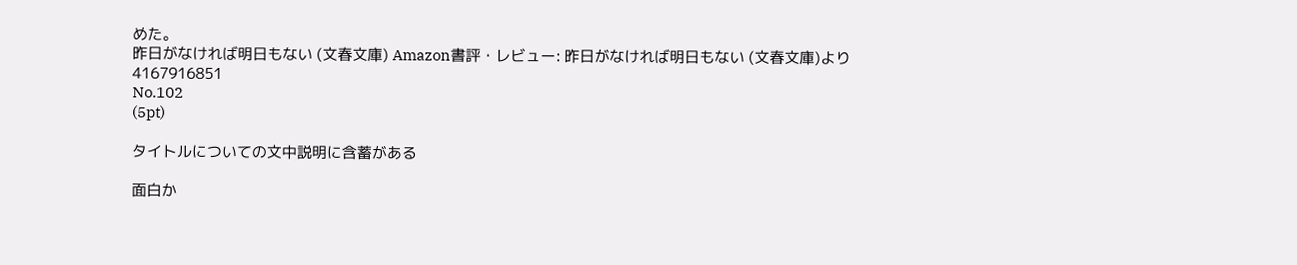めた。
昨日がなければ明日もない (文春文庫) Amazon書評・レビュー: 昨日がなければ明日もない (文春文庫)より
4167916851
No.102
(5pt)

タイトルについての文中説明に含蓄がある

面白か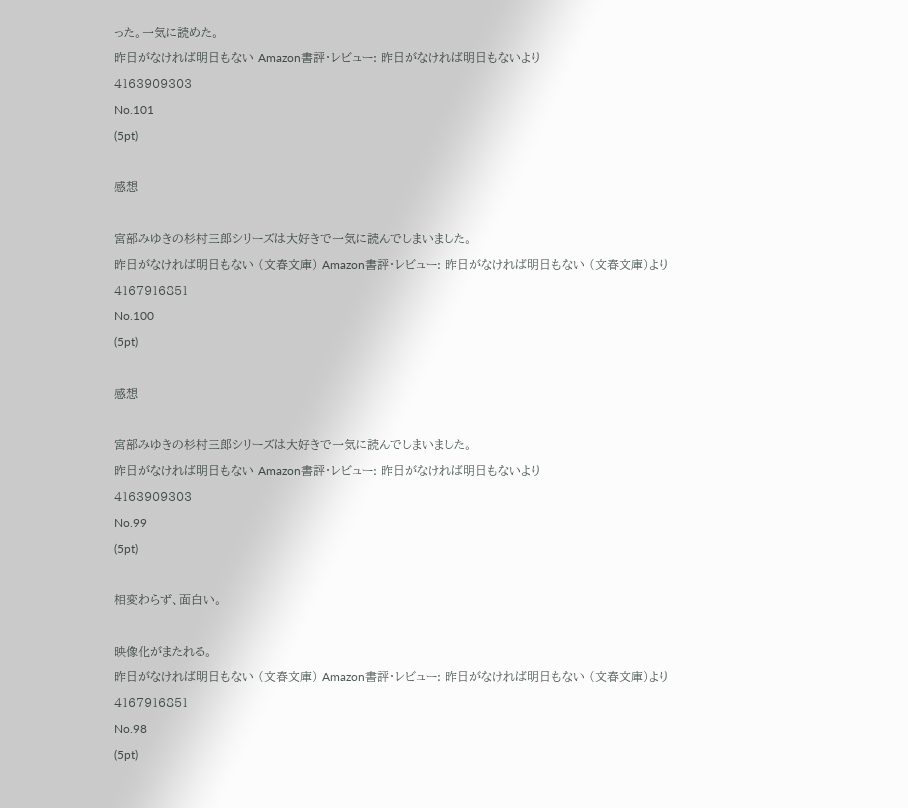った。一気に読めた。
昨日がなければ明日もない Amazon書評・レビュー: 昨日がなければ明日もないより
4163909303
No.101
(5pt)

感想

宮部みゆきの杉村三郎シリーズは大好きで一気に読んでしまいました。
昨日がなければ明日もない (文春文庫) Amazon書評・レビュー: 昨日がなければ明日もない (文春文庫)より
4167916851
No.100
(5pt)

感想

宮部みゆきの杉村三郎シリーズは大好きで一気に読んでしまいました。
昨日がなければ明日もない Amazon書評・レビュー: 昨日がなければ明日もないより
4163909303
No.99
(5pt)

相変わらず、面白い。

映像化がまたれる。
昨日がなければ明日もない (文春文庫) Amazon書評・レビュー: 昨日がなければ明日もない (文春文庫)より
4167916851
No.98
(5pt)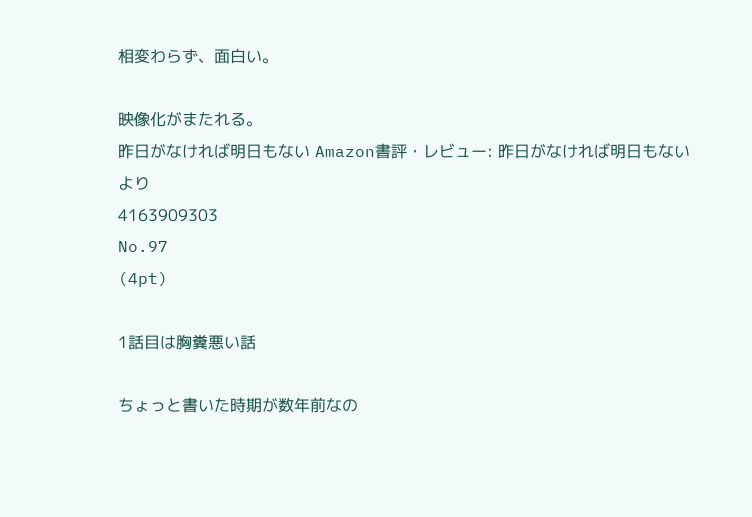相変わらず、面白い。

映像化がまたれる。
昨日がなければ明日もない Amazon書評・レビュー: 昨日がなければ明日もないより
4163909303
No.97
(4pt)

1話目は胸糞悪い話

ちょっと書いた時期が数年前なの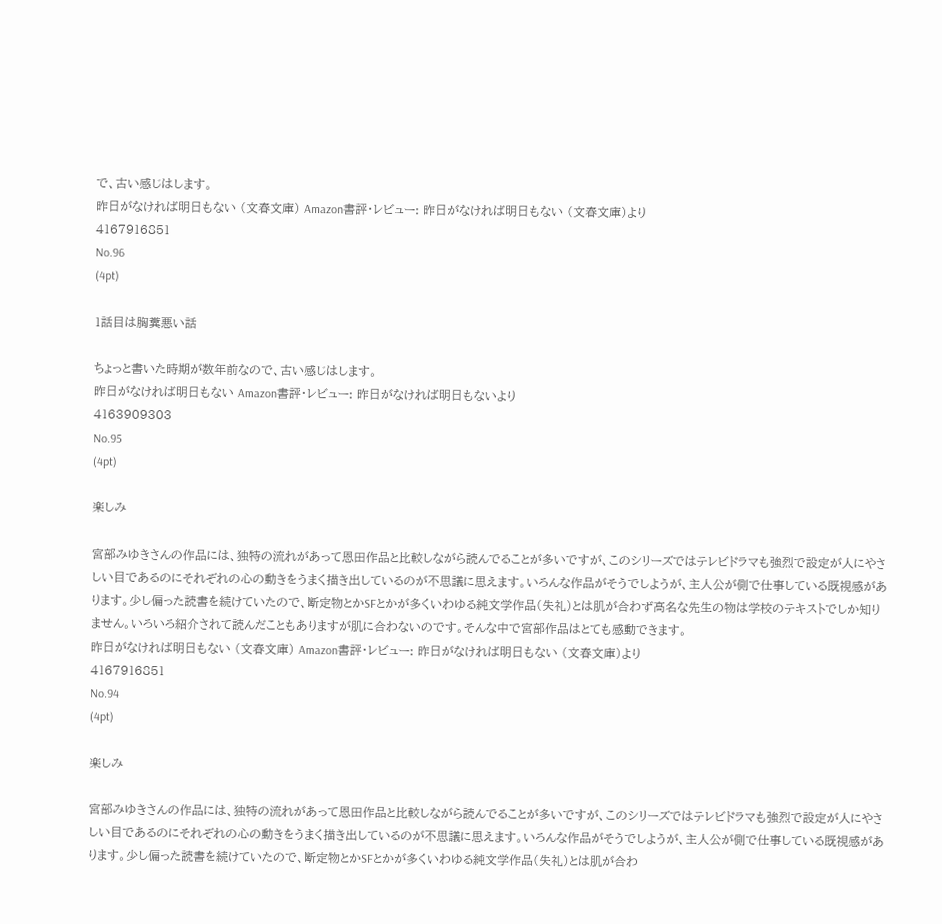で、古い感じはします。
昨日がなければ明日もない (文春文庫) Amazon書評・レビュー: 昨日がなければ明日もない (文春文庫)より
4167916851
No.96
(4pt)

1話目は胸糞悪い話

ちょっと書いた時期が数年前なので、古い感じはします。
昨日がなければ明日もない Amazon書評・レビュー: 昨日がなければ明日もないより
4163909303
No.95
(4pt)

楽しみ

宮部みゆきさんの作品には、独特の流れがあって恩田作品と比較しながら読んでることが多いですが、このシリーズではテレビドラマも強烈で設定が人にやさしい目であるのにそれぞれの心の動きをうまく描き出しているのが不思議に思えます。いろんな作品がそうでしようが、主人公が側で仕事している既視感があります。少し偏った読書を続けていたので、断定物とかSFとかが多くいわゆる純文学作品(失礼)とは肌が合わず高名な先生の物は学校のテキストでしか知りません。いろいろ紹介されて読んだこともありますが肌に合わないのです。そんな中で宮部作品はとても感動できます。
昨日がなければ明日もない (文春文庫) Amazon書評・レビュー: 昨日がなければ明日もない (文春文庫)より
4167916851
No.94
(4pt)

楽しみ

宮部みゆきさんの作品には、独特の流れがあって恩田作品と比較しながら読んでることが多いですが、このシリーズではテレビドラマも強烈で設定が人にやさしい目であるのにそれぞれの心の動きをうまく描き出しているのが不思議に思えます。いろんな作品がそうでしようが、主人公が側で仕事している既視感があります。少し偏った読書を続けていたので、断定物とかSFとかが多くいわゆる純文学作品(失礼)とは肌が合わ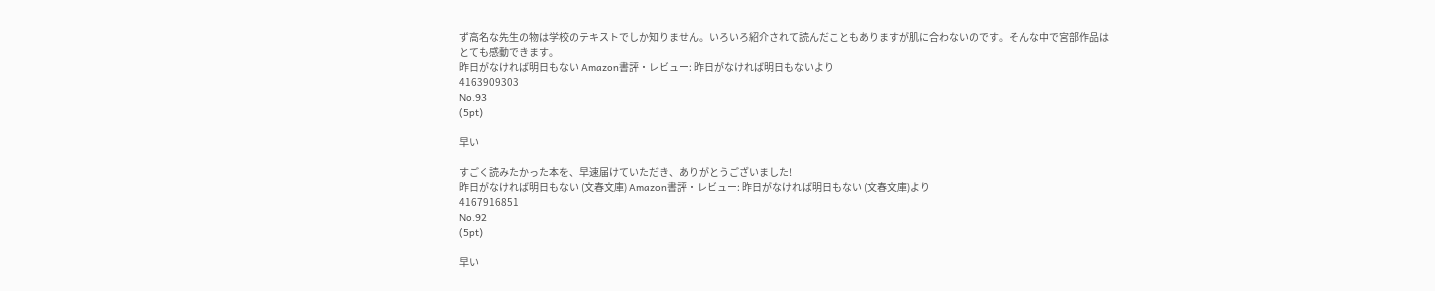ず高名な先生の物は学校のテキストでしか知りません。いろいろ紹介されて読んだこともありますが肌に合わないのです。そんな中で宮部作品はとても感動できます。
昨日がなければ明日もない Amazon書評・レビュー: 昨日がなければ明日もないより
4163909303
No.93
(5pt)

早い

すごく読みたかった本を、早速届けていただき、ありがとうございました!
昨日がなければ明日もない (文春文庫) Amazon書評・レビュー: 昨日がなければ明日もない (文春文庫)より
4167916851
No.92
(5pt)

早い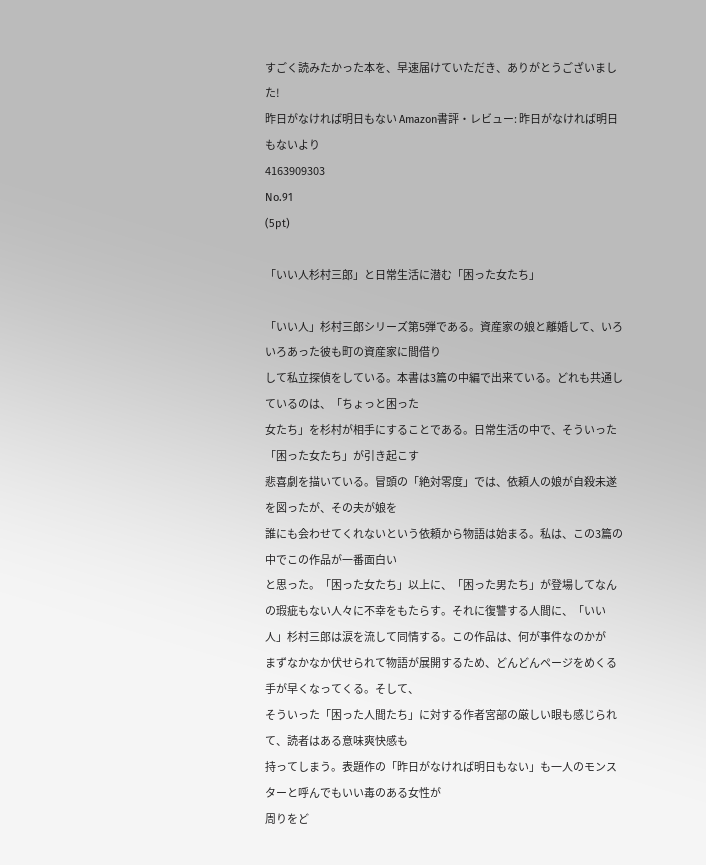すごく読みたかった本を、早速届けていただき、ありがとうございました!
昨日がなければ明日もない Amazon書評・レビュー: 昨日がなければ明日もないより
4163909303
No.91
(5pt)

「いい人杉村三郎」と日常生活に潜む「困った女たち」

「いい人」杉村三郎シリーズ第5弾である。資産家の娘と離婚して、いろいろあった彼も町の資産家に間借り
して私立探偵をしている。本書は3篇の中編で出来ている。どれも共通しているのは、「ちょっと困った
女たち」を杉村が相手にすることである。日常生活の中で、そういった「困った女たち」が引き起こす
悲喜劇を描いている。冒頭の「絶対零度」では、依頼人の娘が自殺未遂を図ったが、その夫が娘を
誰にも会わせてくれないという依頼から物語は始まる。私は、この3篇の中でこの作品が一番面白い
と思った。「困った女たち」以上に、「困った男たち」が登場してなんの瑕疵もない人々に不幸をもたらす。それに復讐する人間に、「いい人」杉村三郎は涙を流して同情する。この作品は、何が事件なのかが
まずなかなか伏せられて物語が展開するため、どんどんページをめくる手が早くなってくる。そして、
そういった「困った人間たち」に対する作者宮部の厳しい眼も感じられて、読者はある意味爽快感も
持ってしまう。表題作の「昨日がなければ明日もない」も一人のモンスターと呼んでもいい毒のある女性が
周りをど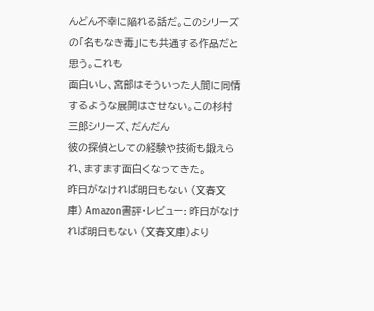んどん不幸に陥れる話だ。このシリーズの「名もなき毒」にも共通する作品だと思う。これも
面白いし、宮部はそういった人間に同情するような展開はさせない。この杉村三郎シリーズ、だんだん
彼の探偵としての経験や技術も鍛えられ、ますます面白くなってきた。
昨日がなければ明日もない (文春文庫) Amazon書評・レビュー: 昨日がなければ明日もない (文春文庫)より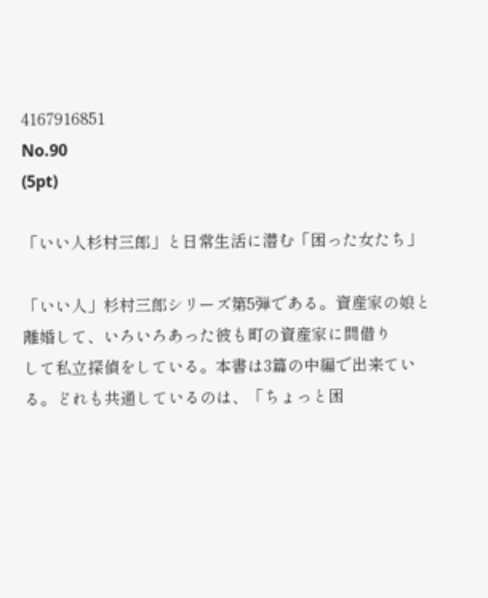4167916851
No.90
(5pt)

「いい人杉村三郎」と日常生活に潜む「困った女たち」

「いい人」杉村三郎シリーズ第5弾である。資産家の娘と離婚して、いろいろあった彼も町の資産家に間借り
して私立探偵をしている。本書は3篇の中編で出来ている。どれも共通しているのは、「ちょっと困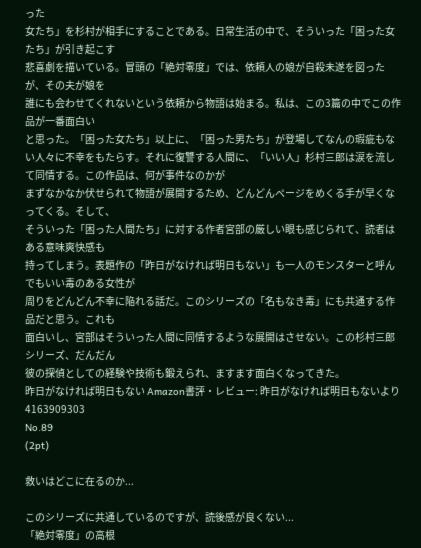った
女たち」を杉村が相手にすることである。日常生活の中で、そういった「困った女たち」が引き起こす
悲喜劇を描いている。冒頭の「絶対零度」では、依頼人の娘が自殺未遂を図ったが、その夫が娘を
誰にも会わせてくれないという依頼から物語は始まる。私は、この3篇の中でこの作品が一番面白い
と思った。「困った女たち」以上に、「困った男たち」が登場してなんの瑕疵もない人々に不幸をもたらす。それに復讐する人間に、「いい人」杉村三郎は涙を流して同情する。この作品は、何が事件なのかが
まずなかなか伏せられて物語が展開するため、どんどんページをめくる手が早くなってくる。そして、
そういった「困った人間たち」に対する作者宮部の厳しい眼も感じられて、読者はある意味爽快感も
持ってしまう。表題作の「昨日がなければ明日もない」も一人のモンスターと呼んでもいい毒のある女性が
周りをどんどん不幸に陥れる話だ。このシリーズの「名もなき毒」にも共通する作品だと思う。これも
面白いし、宮部はそういった人間に同情するような展開はさせない。この杉村三郎シリーズ、だんだん
彼の探偵としての経験や技術も鍛えられ、ますます面白くなってきた。
昨日がなければ明日もない Amazon書評・レビュー: 昨日がなければ明日もないより
4163909303
No.89
(2pt)

救いはどこに在るのか...

このシリーズに共通しているのですが、読後感が良くない...
「絶対零度」の高根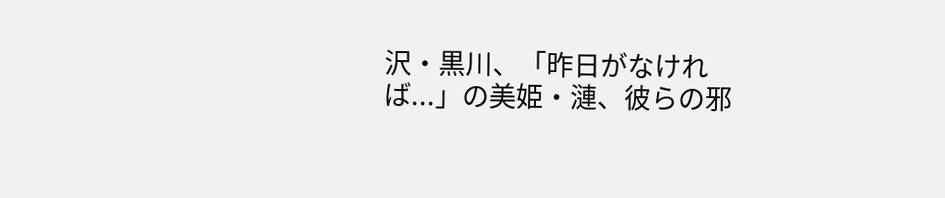沢・黒川、「昨日がなければ...」の美姫・漣、彼らの邪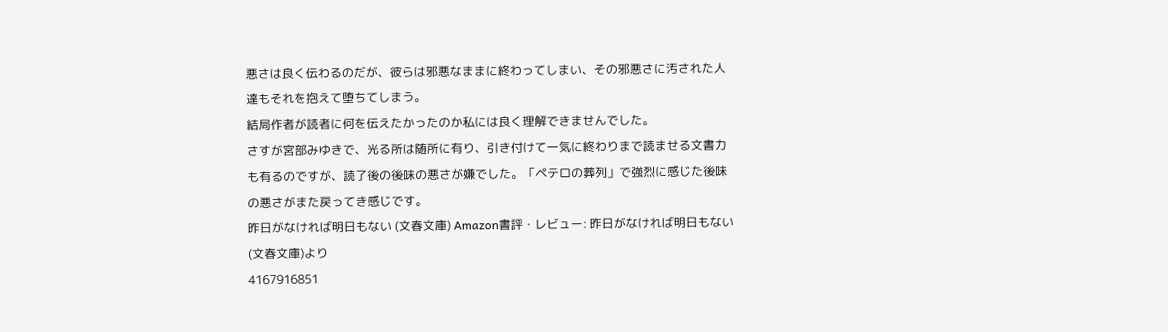悪さは良く伝わるのだが、彼らは邪悪なままに終わってしまい、その邪悪さに汚された人達もそれを抱えて堕ちてしまう。
結局作者が読者に何を伝えたかったのか私には良く理解できませんでした。
さすが宮部みゆきで、光る所は随所に有り、引き付けて一気に終わりまで読ませる文書力も有るのですが、読了後の後味の悪さが嫌でした。「ペテロの葬列」で強烈に感じた後味の悪さがまた戻ってき感じです。
昨日がなければ明日もない (文春文庫) Amazon書評・レビュー: 昨日がなければ明日もない (文春文庫)より
4167916851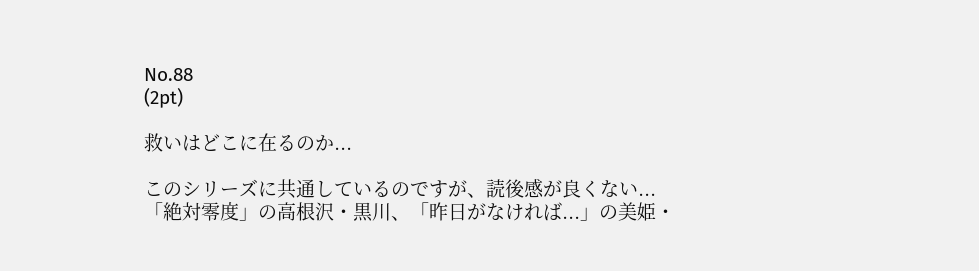No.88
(2pt)

救いはどこに在るのか...

このシリーズに共通しているのですが、読後感が良くない...
「絶対零度」の高根沢・黒川、「昨日がなければ...」の美姫・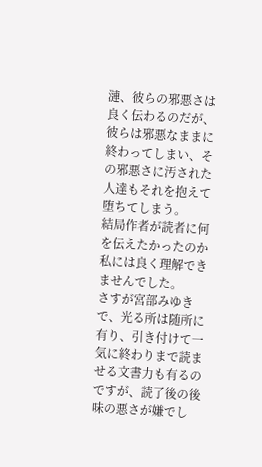漣、彼らの邪悪さは良く伝わるのだが、彼らは邪悪なままに終わってしまい、その邪悪さに汚された人達もそれを抱えて堕ちてしまう。
結局作者が読者に何を伝えたかったのか私には良く理解できませんでした。
さすが宮部みゆきで、光る所は随所に有り、引き付けて一気に終わりまで読ませる文書力も有るのですが、読了後の後味の悪さが嫌でし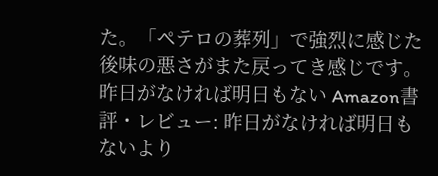た。「ペテロの葬列」で強烈に感じた後味の悪さがまた戻ってき感じです。
昨日がなければ明日もない Amazon書評・レビュー: 昨日がなければ明日もないより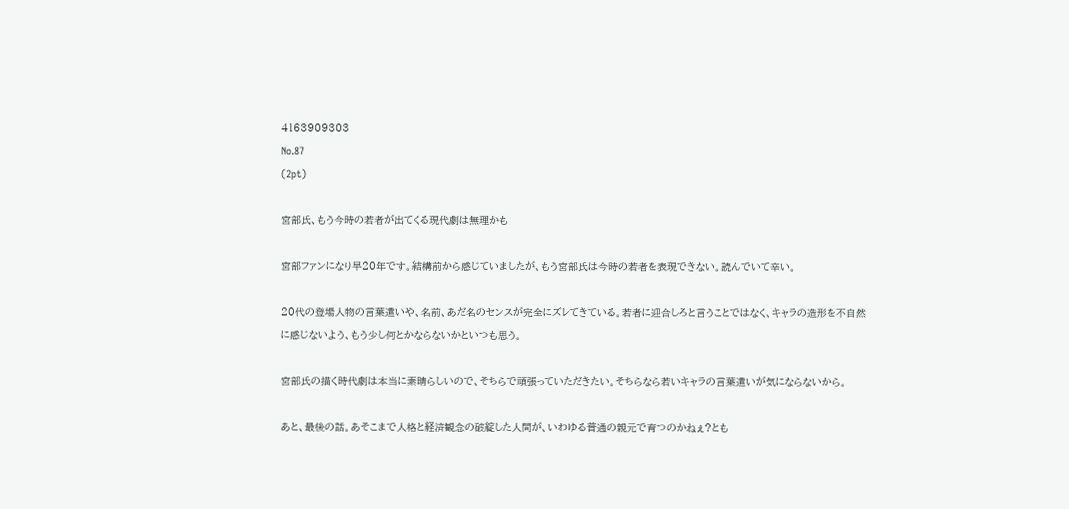4163909303
No.87
(2pt)

宮部氏、もう今時の若者が出てくる現代劇は無理かも

宮部ファンになり早20年です。結構前から感じていましたが、もう宮部氏は今時の若者を表現できない。読んでいて辛い。

20代の登場人物の言葉遣いや、名前、あだ名のセンスが完全にズレてきている。若者に迎合しろと言うことではなく、キャラの造形を不自然に感じないよう、もう少し何とかならないかといつも思う。

宮部氏の描く時代劇は本当に素晴らしいので、そちらで頑張っていただきたい。そちらなら若いキャラの言葉遣いが気にならないから。

あと、最後の話。あそこまで人格と経済観念の破綻した人間が、いわゆる普通の親元で育つのかねぇ?とも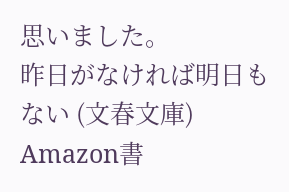思いました。
昨日がなければ明日もない (文春文庫) Amazon書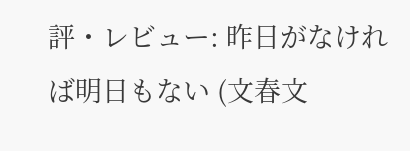評・レビュー: 昨日がなければ明日もない (文春文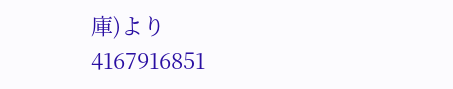庫)より
4167916851